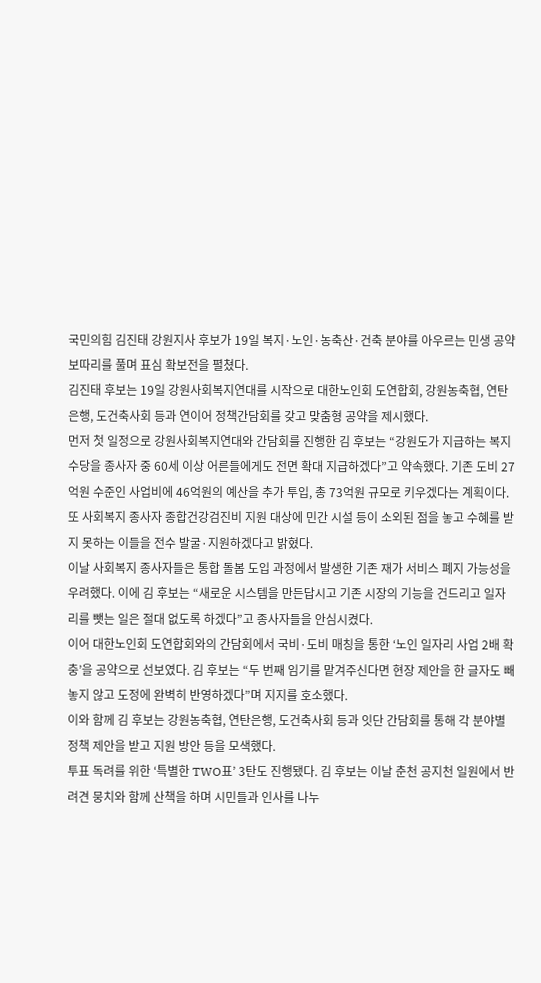국민의힘 김진태 강원지사 후보가 19일 복지·노인·농축산·건축 분야를 아우르는 민생 공약 보따리를 풀며 표심 확보전을 펼쳤다.
김진태 후보는 19일 강원사회복지연대를 시작으로 대한노인회 도연합회, 강원농축협, 연탄은행, 도건축사회 등과 연이어 정책간담회를 갖고 맞춤형 공약을 제시했다.
먼저 첫 일정으로 강원사회복지연대와 간담회를 진행한 김 후보는 “강원도가 지급하는 복지수당을 종사자 중 60세 이상 어른들에게도 전면 확대 지급하겠다”고 약속했다. 기존 도비 27억원 수준인 사업비에 46억원의 예산을 추가 투입, 총 73억원 규모로 키우겠다는 계획이다. 또 사회복지 종사자 종합건강검진비 지원 대상에 민간 시설 등이 소외된 점을 놓고 수혜를 받지 못하는 이들을 전수 발굴·지원하겠다고 밝혔다.
이날 사회복지 종사자들은 통합 돌봄 도입 과정에서 발생한 기존 재가 서비스 폐지 가능성을 우려했다. 이에 김 후보는 “새로운 시스템을 만든답시고 기존 시장의 기능을 건드리고 일자리를 뺏는 일은 절대 없도록 하겠다”고 종사자들을 안심시켰다.
이어 대한노인회 도연합회와의 간담회에서 국비·도비 매칭을 통한 ‘노인 일자리 사업 2배 확충’을 공약으로 선보였다. 김 후보는 “두 번째 임기를 맡겨주신다면 현장 제안을 한 글자도 빼놓지 않고 도정에 완벽히 반영하겠다”며 지지를 호소했다.
이와 함께 김 후보는 강원농축협, 연탄은행, 도건축사회 등과 잇단 간담회를 통해 각 분야별 정책 제안을 받고 지원 방안 등을 모색했다.
투표 독려를 위한 ‘특별한 TWO표’ 3탄도 진행됐다. 김 후보는 이날 춘천 공지천 일원에서 반려견 뭉치와 함께 산책을 하며 시민들과 인사를 나누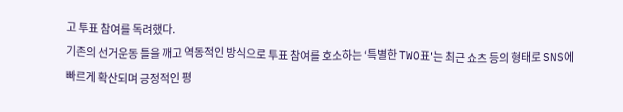고 투표 참여를 독려했다.
기존의 선거운동 틀을 깨고 역동적인 방식으로 투표 참여를 호소하는 ‘특별한 TWO표'는 최근 쇼츠 등의 형태로 SNS에 빠르게 확산되며 긍정적인 평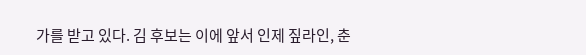가를 받고 있다. 김 후보는 이에 앞서 인제 짚라인, 춘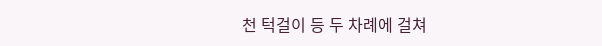천 턱걸이 등 두 차례에 걸쳐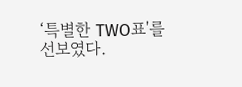‘특별한 TWO표'를 선보였다.